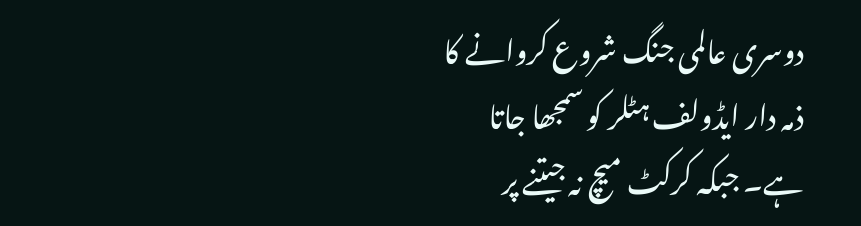دوسری عالمی جنگ شروع کروانے کا ذمہ دار ایڈولف ہٹلر کو سمجھا جاتا ہے۔ جبکہ کرکٹ میچ نہ جیتنے پر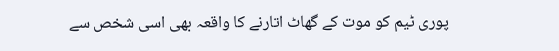پوری ٹیم کو موت کے گھاٹ اتارنے کا واقعہ بھی اسی شخص سے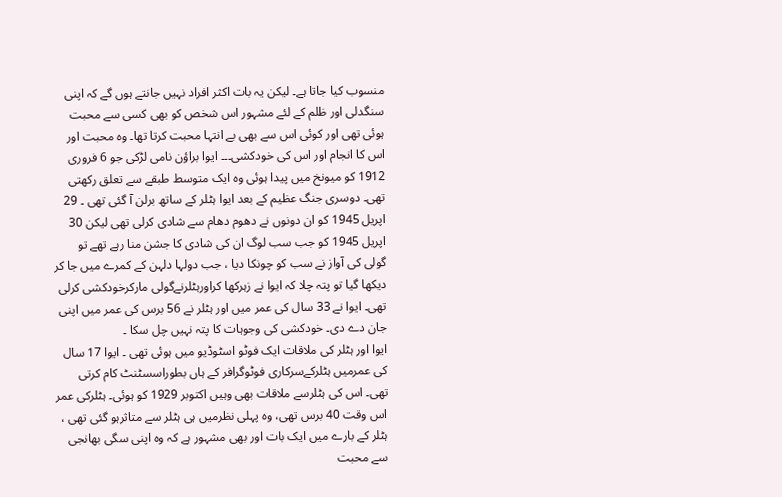منسوب کیا جاتا ہے۔ لیکن یہ بات اکثر افراد نہیں جانتے ہوں گے کہ اپنی سنگدلی اور ظلم کے لئے مشہور اس شخص کو بھی کسی سے محبت ہوئی تھی اور کوئی اس سے بھی بے انتہا محبت کرتا تھا۔ وہ محبت اور اس کا انجام اور اس کی خودکشی۔۔۔ ایوا براؤن نامی لڑکی جو 6 فروری 1912 کو میونخ میں پیدا ہوئی وہ ایک متوسط طبقے سے تعلق رکھتی تھی۔ دوسری جنگ عظیم کے بعد ایوا ہٹلر کے ساتھ برلن آ گئی تھی ۔ 29 اپریل 1945 کو ان دونوں نے دھوم دھام سے شادی کرلی تھی لیکن 30 اپریل 1945 کو جب سب لوگ ان کی شادی کا جشن منا رہے تھے تو گولی کی آواز نے سب کو چونکا دیا ، جب دولہا دلہن کے کمرے میں جا کر دیکھا گیا تو پتہ چلا کہ ایوا نے زہرکھا کراورہٹلرنےگولی مارکرخودکشی کرلی تھی۔ ایوا نے 33 سال کی عمر میں اور ہٹلر نے 56 برس کی عمر میں اپنی جان دے دی۔ خودکشی کی وجوہات کا پتہ نہیں چل سکا ۔
ایوا اور ہٹلر کی ملاقات ایک فوٹو اسٹوڈیو میں ہوئی تھی ۔ ایوا 17 سال کی عمرمیں ہٹلرکےسرکاری فوٹوگرافر کے ہاں بطوراسسٹنٹ کام کرتی تھی۔ اس کی ہٹلرسے ملاقات بھی وہیں اکتوبر 1929 کو ہوئی۔ ہٹلرکی عمر اس وقت 40 برس تھی، وہ پہلی نظرمیں ہی ہٹلر سے متاثرہو گئی تھی ، ہٹلر کے بارے میں ایک بات اور بھی مشہور ہے کہ وہ اپنی سگی بھانجی سے محبت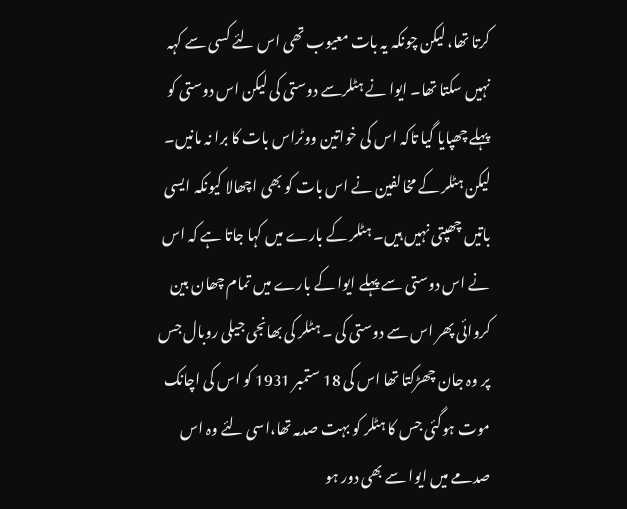کرتا تھا، لیکن چونکہ یہ بات معیوب تھی اس لئے کسی سے کہہ نہیں سکتا تھا۔ ایوا نے ہٹلرسے دوستی کی لیکن اس دوستی کو پہلے چھپایا گیا تاکہ اس کی خواتین ووٹراس بات کا برا نہ مانیں۔ لیکن ہٹلر کے مخالفین نے اس بات کو بھی اچھالا کیونکہ ایسی باتیں چھپتی نہیں ہیں۔ ہٹلر کے بارے میں کہا جاتا ہے کہ اس نے اس دوستی سے پہلے ایوا کے بارے میں تمام چھان بین کروائی پھر اس سے دوستی کی ۔ ہٹلر کی بھانجی جیلی روبال جس پر وہ جان چھڑکتا تھا اس کی 18 ستمبر 1931 کو اس کی اچانک موت ہوگئی جس کا ہٹلر کو بہت صدمہ تھا،اسی لئے وہ اس صدمے میں ایوا سے بھی دور ہو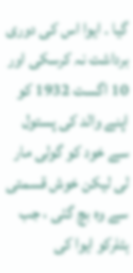گیا ۔ ایوا اس کی دوری برداشت نہ کرسکی اور 10 اگست 1932 کو اپنے والد کی پستول سے خود کو گولی مار لی لیکن خوش قسمتی سے وہ بچ گئی ، جب ہٹلرکو ایوا کی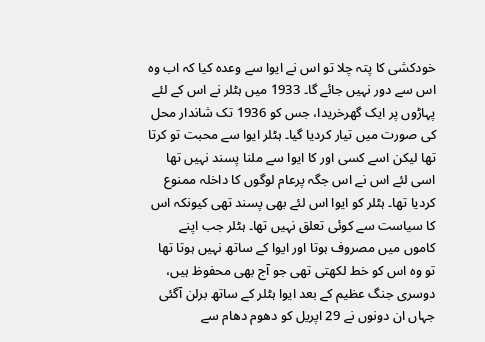خودکشی کا پتہ چلا تو اس نے ایوا سے وعدہ کیا کہ اب وہ اس سے دور نہیں جائے گا۔ 1933 میں ہٹلر نے اس کے لئے پہاڑوں پر ایک گھرخریدا، جس کو 1936 تک شاندار محل کی صورت میں تیار کردیا گیا۔ ہٹلر ایوا سے محبت تو کرتا تھا لیکن اسے کسی اور کا ایوا سے ملنا پسند نہیں تھا اسی لئے اس نے اس جگہ پرعام لوگوں کا داخلہ ممنوع کردیا تھا۔ ہٹلر کو ایوا اس لئے بھی پسند تھی کیونکہ اس کا سیاست سے کوئی تعلق نہیں تھا۔ ہٹلر جب اپنے کاموں میں مصروف ہوتا اور ایوا کے ساتھ نہیں ہوتا تھا تو وہ اس کو خط لکھتی تھی جو آج بھی محفوظ ہیں، دوسری جنگ عظیم کے بعد ایوا ہٹلر کے ساتھ برلن آگئی جہاں ان دونوں نے 29 اپریل کو دھوم دھام سے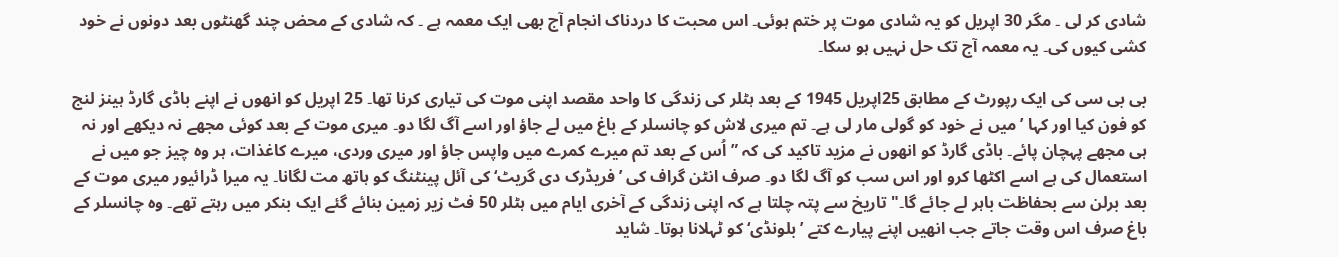شادی کر لی ۔ مگر 30 اپریل کو یہ شادی موت پر ختم ہوئی۔ اس محبت کا دردناک انجام آج بھی ایک معمہ ہے ۔ کہ شادی کے محض چند گھنٹوں بعد دونوں نے خود کشی کیوں کی۔ یہ معمہ آج تک حل نہیں ہو سکا۔

بی بی سی کی ایک رپورٹ کے مطابق 25اپریل 1945 کے بعد ہٹلر کی زندگی کا واحد مقصد اپنی موت کی تیاری کرنا تھا۔ 25 اپریل کو انھوں نے اپنے باڈی گارڈ ہینز لنج کو فون کیا اور کہا ’میں نے خود کو گولی مار لی ہے۔ تم میری لاش کو چانسلر کے باغ میں لے جاؤ اور اسے آگ لگا دو۔ میری موت کے بعد کوئی مجھے نہ دیکھے اور نہ ہی مجھے پہچان پائے۔ باڈی گارڈ کو انھوں نے مزید تاکید کی کہ ”اُس کے بعد تم میرے کمرے میں واپس جاؤ اور میری وردی، میرے کاغذات، ہر وہ چیز جو میں نے استعمال کی ہے اسے اکٹھا کرو اور اس سب کو آگ لگا دو۔ صرف انٹن گراف کی ’فریڈرک دی گریٹ‘ کی آئل پینٹنگ کو ہاتھ مت لگانا۔ یہ میرا ڈرائیور میری موت کے بعد برلن سے بحفاظت باہر لے جائے گا۔" تاریخ سے پتہ چلتا ہے کہ اپنی زندگی کے آخری ایام میں ہٹلر 50 فٹ زیر زمین بنائے گئے ایک بنکر میں رہتے تھے۔ وہ چانسلر کے باغ صرف اس وقت جاتے جب انھیں اپنے پیارے کتے ’بلونڈی‘ کو ٹہلانا ہوتا۔ شاید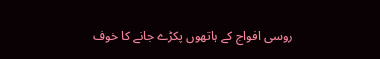روسی افواج کے ہاتھوں پکڑے جانے کا خوف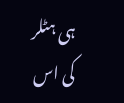ہی ہٹلر کی اس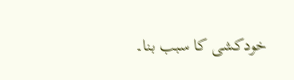خودکشی کا سبب بنا۔